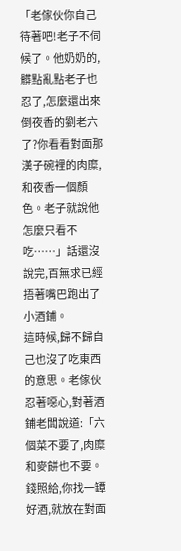「老傢伙你自己待著吧!老子不伺候了。他奶奶的,髒點亂點老子也忍了,怎麼還出來倒夜香的劉老六了?你看看對面那漢子碗裡的肉糜,和夜香一個顏色。老子就說他怎麼只看不吃……」話還沒說完,百無求已經捂著嘴巴跑出了小酒鋪。
這時候,歸不歸自己也沒了吃東西的意思。老傢伙忍著噁心,對著酒鋪老闆說道:「六個菜不要了,肉糜和麥餅也不要。錢照給,你找一罈好酒,就放在對面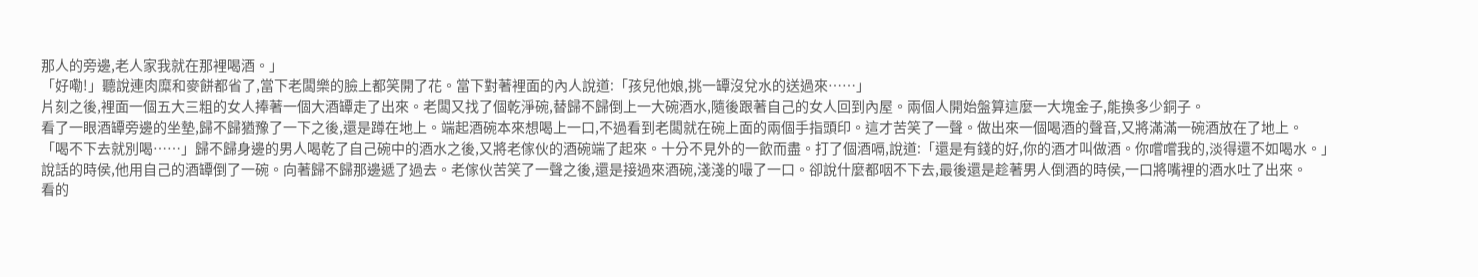那人的旁邊,老人家我就在那裡喝酒。」
「好嘞!」聽說連肉糜和麥餅都省了,當下老闆樂的臉上都笑開了花。當下對著裡面的內人說道:「孩兒他娘,挑一罈沒兌水的送過來……」
片刻之後,裡面一個五大三粗的女人捧著一個大酒罈走了出來。老闆又找了個乾淨碗,替歸不歸倒上一大碗酒水,隨後跟著自己的女人回到內屋。兩個人開始盤算這麼一大塊金子,能換多少銅子。
看了一眼酒罈旁邊的坐墊,歸不歸猶豫了一下之後,還是蹲在地上。端起酒碗本來想喝上一口,不過看到老闆就在碗上面的兩個手指頭印。這才苦笑了一聲。做出來一個喝酒的聲音,又將滿滿一碗酒放在了地上。
「喝不下去就別喝……」歸不歸身邊的男人喝乾了自己碗中的酒水之後,又將老傢伙的酒碗端了起來。十分不見外的一飲而盡。打了個酒嗝,說道:「還是有錢的好,你的酒才叫做酒。你嚐嚐我的,淡得還不如喝水。」
說話的時侯,他用自己的酒罈倒了一碗。向著歸不歸那邊遞了過去。老傢伙苦笑了一聲之後,還是接過來酒碗,淺淺的嘬了一口。卻說什麼都咽不下去,最後還是趁著男人倒酒的時侯,一口將嘴裡的酒水吐了出來。
看的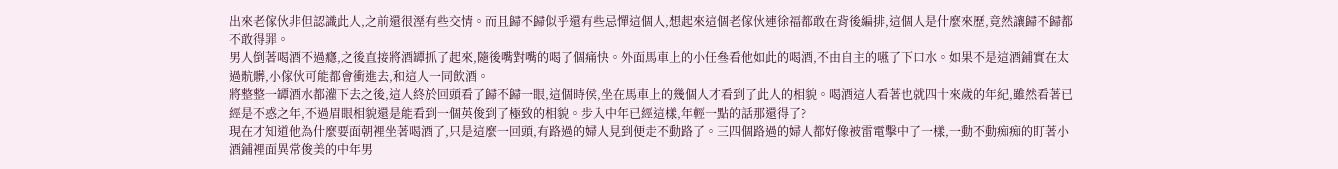出來老傢伙非但認識此人,之前還很溼有些交情。而且歸不歸似乎還有些忌憚這個人,想起來這個老傢伙連徐福都敢在背後編排,這個人是什麼來歷,竟然讓歸不歸都不敢得罪。
男人倒著喝酒不過癮,之後直接將酒罈抓了起來,隨後嘴對嘴的喝了個痛快。外面馬車上的小任叄看他如此的喝酒,不由自主的嚥了下口水。如果不是這酒鋪實在太過骯髒,小傢伙可能都會衝進去,和這人一同飲酒。
將整整一罈酒水都灌下去之後,這人終於回頭看了歸不歸一眼,這個時侯,坐在馬車上的幾個人才看到了此人的相貌。喝酒這人看著也就四十來歲的年紀,雖然看著已經是不惑之年,不過眉眼相貌還是能看到一個英俊到了極致的相貌。步入中年已經這樣,年輕一點的話那還得了?
現在才知道他為什麼要面朝裡坐著喝酒了,只是這麼一回頭,有路過的婦人見到便走不動路了。三四個路過的婦人都好像被雷電擊中了一樣,一動不動痴痴的盯著小酒鋪裡面異常俊美的中年男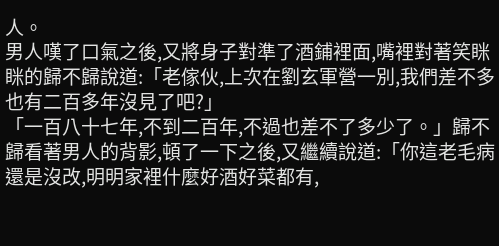人。
男人嘆了口氣之後,又將身子對準了酒鋪裡面,嘴裡對著笑眯眯的歸不歸說道:「老傢伙,上次在劉玄軍營一別,我們差不多也有二百多年沒見了吧?」
「一百八十七年,不到二百年,不過也差不了多少了。」歸不歸看著男人的背影,頓了一下之後,又繼續說道:「你這老毛病還是沒改,明明家裡什麼好酒好菜都有,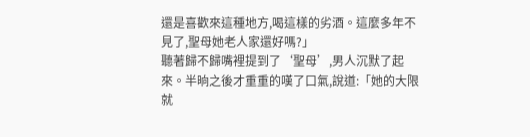還是喜歡來這種地方,喝這樣的劣酒。這麼多年不見了,聖母她老人家還好嗎?」
聽著歸不歸嘴裡提到了‘聖母’,男人沉默了起來。半晌之後才重重的嘆了口氣,說道:「她的大限就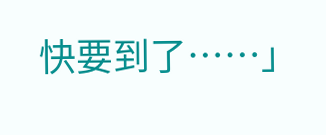快要到了……」